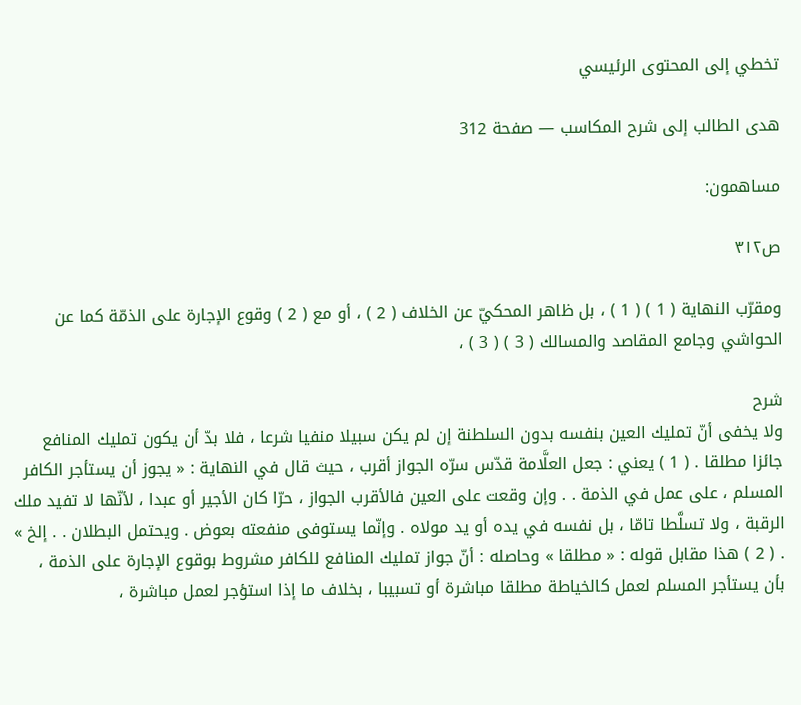تخطي إلى المحتوى الرئيسي

هدى الطالب إلى شرح المكاسب — صفحة 312

مساهمون:

ص٣١٢

ومقرّب النهاية ( 1 ) ( 1 ) ، بل ظاهر المحكيّ عن الخلاف ( 2 ) ، أو مع ( 2 ) وقوع الإجارة على الذمّة كما عن الحواشي وجامع المقاصد والمسالك ( 3 ) ( 3 ) ،

شرح
ولا يخفى أنّ تمليك العين بنفسه بدون السلطنة إن لم يكن سبيلا منفيا شرعا ، فلا بدّ أن يكون تمليك المنافع جائزا مطلقا . ( 1 ) يعني : جعل العلَّامة قدّس سرّه الجواز أقرب ، حيث قال في النهاية : « يجوز أن يستأجر الكافر المسلم ، على عمل في الذمة . . وإن وقعت على العين فالأقرب الجواز ، حرّا كان الأجير أو عبدا ، لأنّها لا تفيد ملك الرقبة ، ولا تسلَّطا تامّا ، بل نفسه في يده أو يد مولاه . وإنّما يستوفى منفعته بعوض . ويحتمل البطلان . . إلخ » . ( 2 ) هذا مقابل قوله : « مطلقا » وحاصله : أنّ جواز تمليك المنافع للكافر مشروط بوقوع الإجارة على الذمة ، بأن يستأجر المسلم لعمل كالخياطة مطلقا مباشرة أو تسبيبا ، بخلاف ما إذا استؤجر لعمل مباشرة ،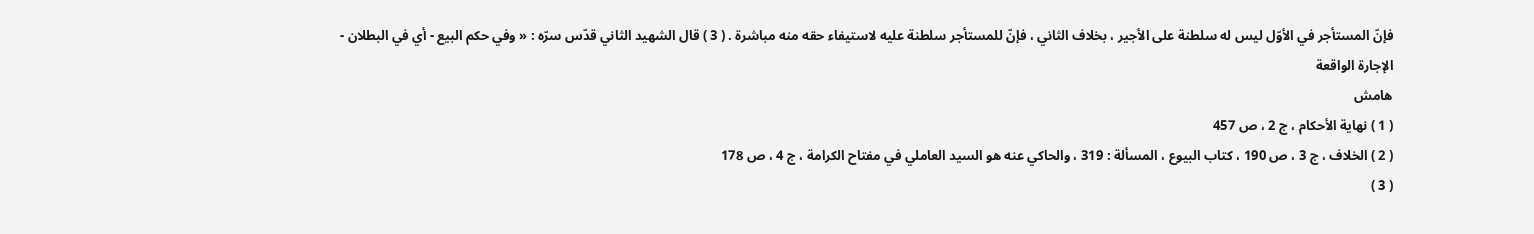فإنّ المستأجر في الأوّل ليس له سلطنة على الأجير ، بخلاف الثاني ، فإنّ للمستأجر سلطنة عليه لاستيفاء حقه منه مباشرة . ( 3 ) قال الشهيد الثاني قدّس سرّه : « وفي حكم البيع - أي في البطلان - الإجارة الواقعة
هامش
( 1 ) نهاية الأحكام ، ج 2 ، ص 457
( 2 ) الخلاف ، ج 3 ، ص 190 ، كتاب البيوع ، المسألة : 319 ، والحاكي عنه هو السيد العاملي في مفتاح الكرامة ، ج 4 ، ص 178
( 3 )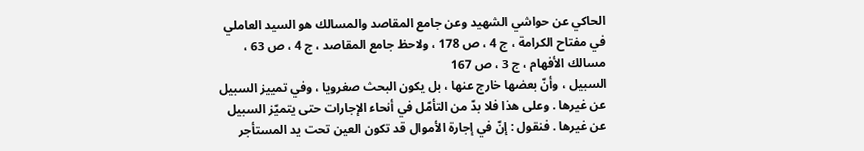الحاكي عن حواشي الشهيد وعن جامع المقاصد والمسالك هو السيد العاملي في مفتاح الكرامة ، ج 4 ، ص 178 ، ولاحظ جامع المقاصد ، ج 4 ، ص 63 ، مسالك الأفهام ، ج 3 ، ص 167
السبيل ، وأنّ بعضها خارج عنها ، بل يكون البحث صغرويا ، وفي تمييز السبيل عن غيرها . وعلى هذا فلا بدّ من التأمّل في أنحاء الإجارات حتى يتميّز السبيل عن غيرها . فنقول : إنّ في إجارة الأموال قد تكون العين تحت يد المستأجر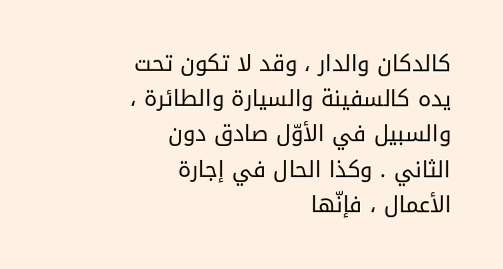كالدكان والدار ، وقد لا تكون تحت يده كالسفينة والسيارة والطائرة ، والسبيل في الأوّل صادق دون الثاني . وكذا الحال في إجارة الأعمال ، فإنّها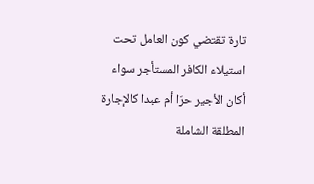تارة تقتضي كون العامل تحت استيلاء الكافر المستأجر سواء أكان الأجير حرّا أم عبدا كالإجارة المطلقة الشاملة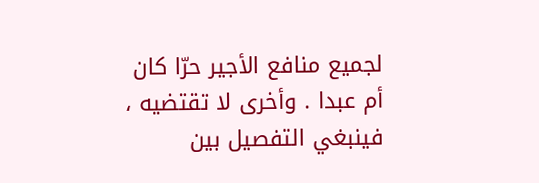لجميع منافع الأجير حرّا كان أم عبدا . وأخرى لا تقتضيه ، فينبغي التفصيل بين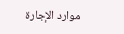موارد الإجارة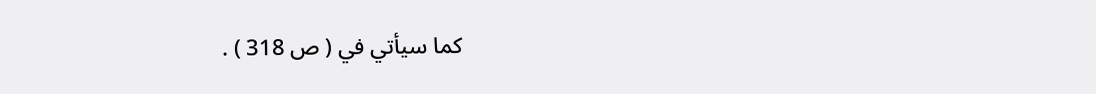كما سيأتي في ( ص 318 ) .